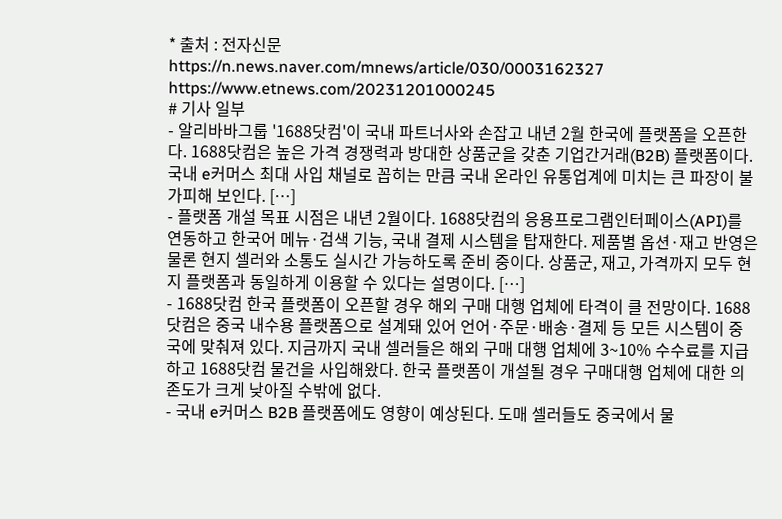* 출처 : 전자신문
https://n.news.naver.com/mnews/article/030/0003162327
https://www.etnews.com/20231201000245
# 기사 일부
- 알리바바그룹 '1688닷컴'이 국내 파트너사와 손잡고 내년 2월 한국에 플랫폼을 오픈한다. 1688닷컴은 높은 가격 경쟁력과 방대한 상품군을 갖춘 기업간거래(B2B) 플랫폼이다. 국내 e커머스 최대 사입 채널로 꼽히는 만큼 국내 온라인 유통업계에 미치는 큰 파장이 불가피해 보인다. […]
- 플랫폼 개설 목표 시점은 내년 2월이다. 1688닷컴의 응용프로그램인터페이스(API)를 연동하고 한국어 메뉴·검색 기능, 국내 결제 시스템을 탑재한다. 제품별 옵션·재고 반영은 물론 현지 셀러와 소통도 실시간 가능하도록 준비 중이다. 상품군, 재고, 가격까지 모두 현지 플랫폼과 동일하게 이용할 수 있다는 설명이다. […]
- 1688닷컴 한국 플랫폼이 오픈할 경우 해외 구매 대행 업체에 타격이 클 전망이다. 1688닷컴은 중국 내수용 플랫폼으로 설계돼 있어 언어·주문·배송·결제 등 모든 시스템이 중국에 맞춰져 있다. 지금까지 국내 셀러들은 해외 구매 대행 업체에 3~10% 수수료를 지급하고 1688닷컴 물건을 사입해왔다. 한국 플랫폼이 개설될 경우 구매대행 업체에 대한 의존도가 크게 낮아질 수밖에 없다.
- 국내 e커머스 B2B 플랫폼에도 영향이 예상된다. 도매 셀러들도 중국에서 물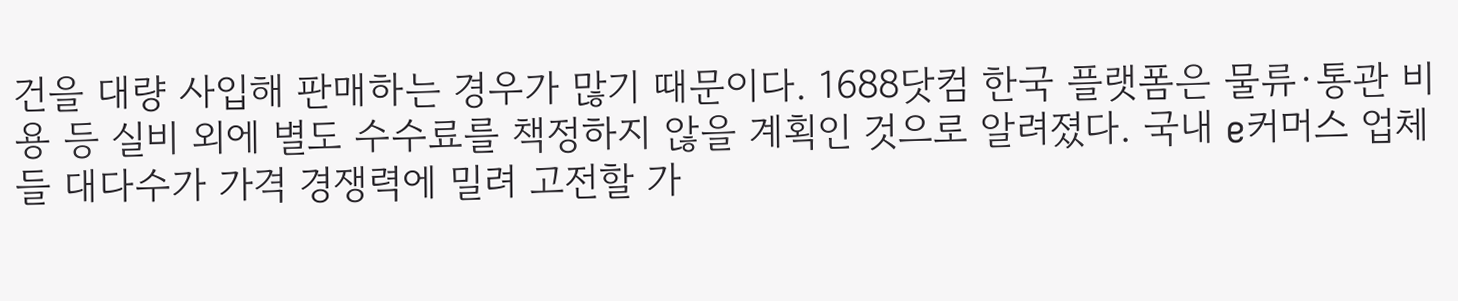건을 대량 사입해 판매하는 경우가 많기 때문이다. 1688닷컴 한국 플랫폼은 물류·통관 비용 등 실비 외에 별도 수수료를 책정하지 않을 계획인 것으로 알려졌다. 국내 e커머스 업체들 대다수가 가격 경쟁력에 밀려 고전할 가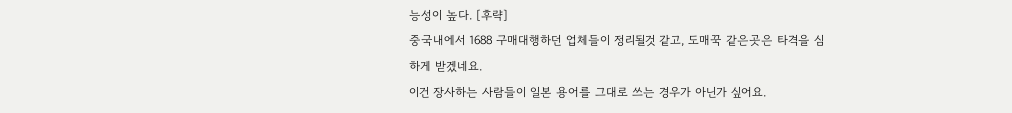능성이 높다. [후략]
중국내에서 1688 구매대행하던 업체들이 정리될것 같고, 도매꾹 같은곳은 타격을 심하게 받겠네요.
이건 장사하는 사람들이 일본 용어를 그대로 쓰는 경우가 아닌가 싶어요.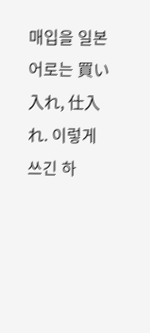매입을 일본어로는 買い入れ, 仕入れ. 이렇게 쓰긴 하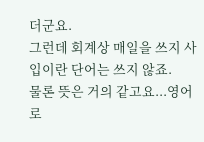더군요.
그런데 회계상 매일을 쓰지 사입이란 단어는 쓰지 않죠.
물론 뜻은 거의 같고요...영어로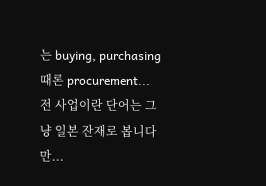는 buying, purchasing 때론 procurement...
전 사업이란 단어는 그냥 일본 잔재로 봅니다만...